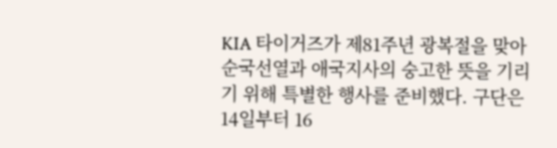KIA 타이거즈가 제81주년 광복절을 맞아 순국선열과 애국지사의 숭고한 뜻을 기리기 위해 특별한 행사를 준비했다. 구단은 14일부터 16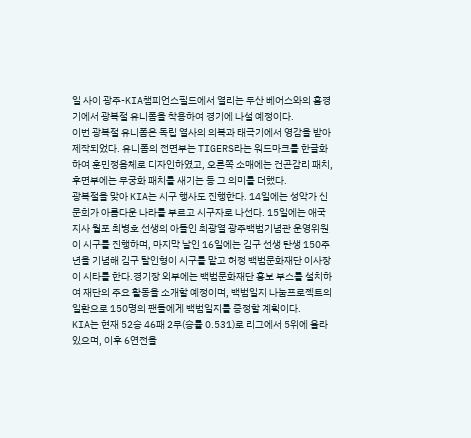일 사이 광주-KIA챔피언스필드에서 열리는 두산 베어스와의 홈경기에서 광복절 유니폼을 착용하여 경기에 나설 예정이다.
이번 광복절 유니폼은 독립 열사의 의복과 태극기에서 영감을 받아 제작되었다. 유니폼의 전면부는 TIGERS라는 워드마크를 한글화하여 훈민정음체로 디자인하였고, 오른쪽 소매에는 건곤감리 패치, 후면부에는 무궁화 패치를 새기는 등 그 의미를 더했다.
광복절을 맞아 KIA는 시구 행사도 진행한다. 14일에는 성악가 신문희가 아름다운 나라를 부르고 시구자로 나선다. 15일에는 애국지사 월포 최병호 선생의 아들인 최광열 광주백범기념관 운영위원이 시구를 진행하며, 마지막 날인 16일에는 김구 선생 탄생 150주년을 기념해 김구 탈인형이 시구를 맡고 허정 백범문화재단 이사장이 시타를 한다.경기장 외부에는 백범문화재단 홍보 부스를 설치하여 재단의 주요 활동을 소개할 예정이며, 백범일지 나눔프로젝트의 일환으로 150명의 팬들에게 백범일지를 증정할 계획이다.
KIA는 현재 52승 46패 2무(승률 0.531)로 리그에서 5위에 올라 있으며, 이후 6연전을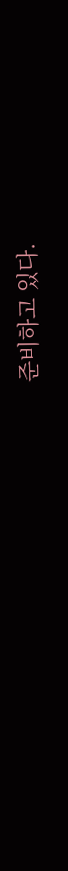준비하고 있다.